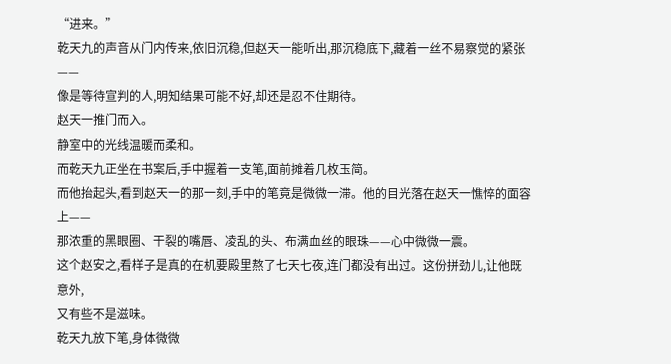“进来。”
乾天九的声音从门内传来,依旧沉稳,但赵天一能听出,那沉稳底下,藏着一丝不易察觉的紧张——
像是等待宣判的人,明知结果可能不好,却还是忍不住期待。
赵天一推门而入。
静室中的光线温暖而柔和。
而乾天九正坐在书案后,手中握着一支笔,面前摊着几枚玉简。
而他抬起头,看到赵天一的那一刻,手中的笔竟是微微一滞。他的目光落在赵天一憔悴的面容上——
那浓重的黑眼圈、干裂的嘴唇、凌乱的头、布满血丝的眼珠——心中微微一震。
这个赵安之,看样子是真的在机要殿里熬了七天七夜,连门都没有出过。这份拼劲儿,让他既意外,
又有些不是滋味。
乾天九放下笔,身体微微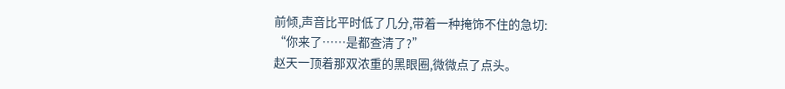前倾,声音比平时低了几分,带着一种掩饰不住的急切:
“你来了……是都查清了?”
赵天一顶着那双浓重的黑眼圈,微微点了点头。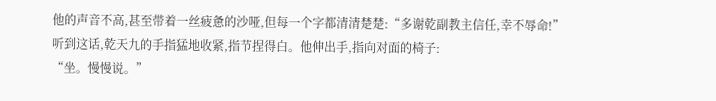他的声音不高,甚至带着一丝疲惫的沙哑,但每一个字都清清楚楚:“多谢乾副教主信任,幸不辱命!”
听到这话,乾天九的手指猛地收紧,指节捏得白。他伸出手,指向对面的椅子:
“坐。慢慢说。”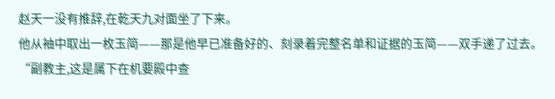赵天一没有推辞,在乾天九对面坐了下来。
他从袖中取出一枚玉简——那是他早已准备好的、刻录着完整名单和证据的玉简——双手递了过去。
“副教主,这是属下在机要殿中查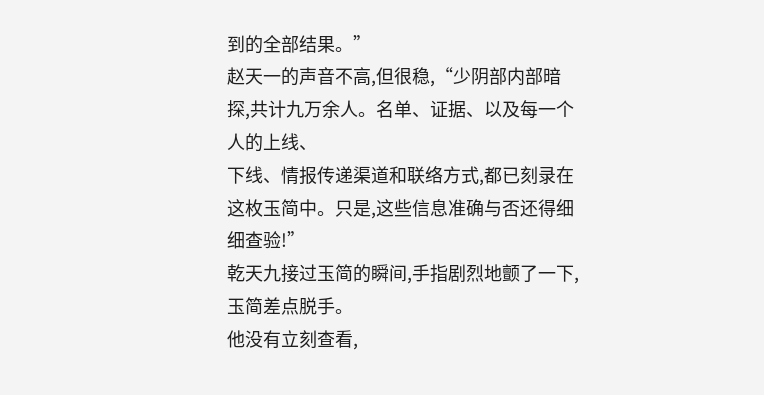到的全部结果。”
赵天一的声音不高,但很稳,“少阴部内部暗探,共计九万余人。名单、证据、以及每一个人的上线、
下线、情报传递渠道和联络方式,都已刻录在这枚玉简中。只是,这些信息准确与否还得细细查验!”
乾天九接过玉简的瞬间,手指剧烈地颤了一下,玉简差点脱手。
他没有立刻查看,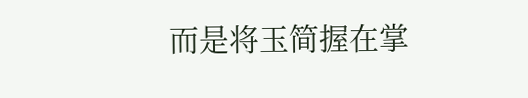而是将玉简握在掌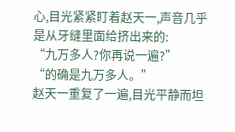心,目光紧紧盯着赵天一,声音几乎是从牙缝里面给挤出来的:
“九万多人?你再说一遍?”
“的确是九万多人。”
赵天一重复了一遍,目光平静而坦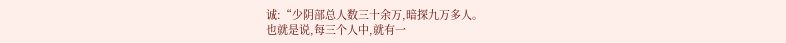诚:“少阴部总人数三十余万,暗探九万多人。
也就是说,每三个人中,就有一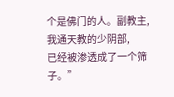个是佛门的人。副教主,我通天教的少阴部,
已经被渗透成了一个筛子。”